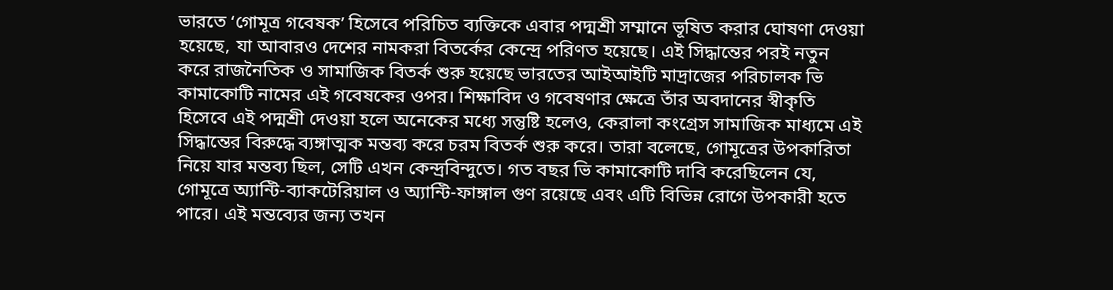ভারতে ‘গোমূত্র গবেষক’ হিসেবে পরিচিত ব্যক্তিকে এবার পদ্মশ্রী সম্মানে ভূষিত করার ঘোষণা দেওয়া হয়েছে, যা আবারও দেশের নামকরা বিতর্কের কেন্দ্রে পরিণত হয়েছে। এই সিদ্ধান্তের পরই নতুন করে রাজনৈতিক ও সামাজিক বিতর্ক শুরু হয়েছে ভারতের আইআইটি মাদ্রাজের পরিচালক ভি কামাকোটি নামের এই গবেষকের ওপর। শিক্ষাবিদ ও গবেষণার ক্ষেত্রে তাঁর অবদানের স্বীকৃতি হিসেবে এই পদ্মশ্রী দেওয়া হলে অনেকের মধ্যে সন্তুষ্টি হলেও, কেরালা কংগ্রেস সামাজিক মাধ্যমে এই সিদ্ধান্তের বিরুদ্ধে ব্যঙ্গাত্মক মন্তব্য করে চরম বিতর্ক শুরু করে। তারা বলেছে, গোমূত্রের উপকারিতা নিয়ে যার মন্তব্য ছিল, সেটি এখন কেন্দ্রবিন্দুতে। গত বছর ভি কামাকোটি দাবি করেছিলেন যে, গোমূত্রে অ্যান্টি-ব্যাকটেরিয়াল ও অ্যান্টি-ফাঙ্গাল গুণ রয়েছে এবং এটি বিভিন্ন রোগে উপকারী হতে পারে। এই মন্তব্যের জন্য তখন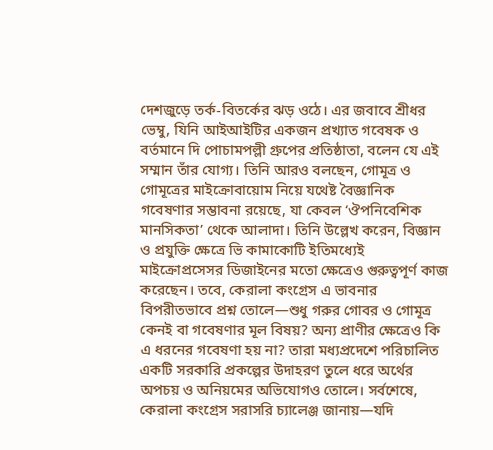দেশজুড়ে তর্ক-বিতর্কের ঝড় ওঠে। এর জবাবে শ্রীধর ভেম্বু, যিনি আইআইটির একজন প্রখ্যাত গবেষক ও বর্তমানে দি পোচামপল্লী গ্রুপের প্রতিষ্ঠাতা, বলেন যে এই সম্মান তাঁর যোগ্য। তিনি আরও বলছেন, গোমূত্র ও গোমূত্রের মাইক্রোবায়োম নিয়ে যথেষ্ট বৈজ্ঞানিক গবেষণার সম্ভাবনা রয়েছে, যা কেবল ‘ঔপনিবেশিক মানসিকতা’ থেকে আলাদা। তিনি উল্লেখ করেন, বিজ্ঞান ও প্রযুক্তি ক্ষেত্রে ভি কামাকোটি ইতিমধ্যেই মাইক্রোপ্রসেসর ডিজাইনের মতো ক্ষেত্রেও গুরুত্বপূর্ণ কাজ করেছেন। তবে, কেরালা কংগ্রেস এ ভাবনার বিপরীতভাবে প্রশ্ন তোলে—শুধু গরুর গোবর ও গোমূত্র কেনই বা গবেষণার মূল বিষয়? অন্য প্রাণীর ক্ষেত্রেও কি এ ধরনের গবেষণা হয় না? তারা মধ্যপ্রদেশে পরিচালিত একটি সরকারি প্রকল্পের উদাহরণ তুলে ধরে অর্থের অপচয় ও অনিয়মের অভিযোগও তোলে। সর্বশেষে, কেরালা কংগ্রেস সরাসরি চ্যালেঞ্জ জানায়—যদি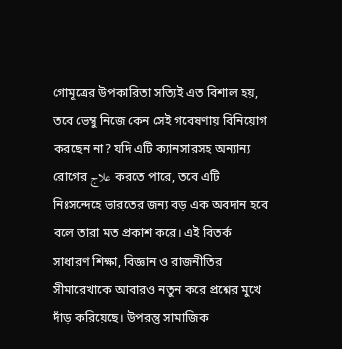গোমূত্রের উপকারিতা সত্যিই এত বিশাল হয়, তবে ভেম্বু নিজে কেন সেই গবেষণায় বিনিয়োগ করছেন না? যদি এটি ক্যানসারসহ অন্যান্য রোগের علاج করতে পারে, তবে এটি নিঃসন্দেহে ভারতের জন্য বড় এক অবদান হবে বলে তারা মত প্রকাশ করে। এই বিতর্ক সাধারণ শিক্ষা, বিজ্ঞান ও রাজনীতির সীমারেখাকে আবারও নতুন করে প্রশ্নের মুখে দাঁড় করিয়েছে। উপরন্তু সামাজিক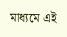মাধ্যমে এই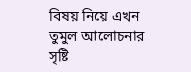বিষয় নিয়ে এখন তুমুল আলোচনার সৃষ্টি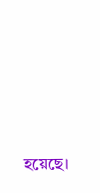হয়েছে।